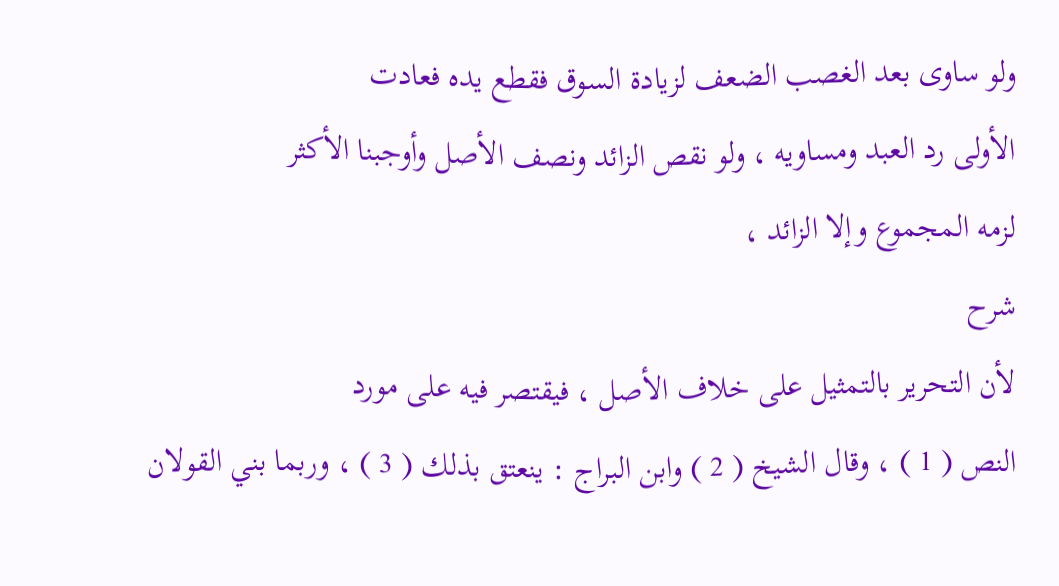ولو ساوى بعد الغصب الضعف لزيادة السوق فقطع يده فعادت
الأولى رد العبد ومساويه ، ولو نقص الزائد ونصف الأصل وأوجبنا الأكثر
لزمه المجموع وإلا الزائد ،
شرح
لأن التحرير بالتمثيل على خلاف الأصل ، فيقتصر فيه على مورد
النص ( 1 ) ، وقال الشيخ ( 2 ) وابن البراج : ينعتق بذلك ( 3 ) ، وربما بني القولان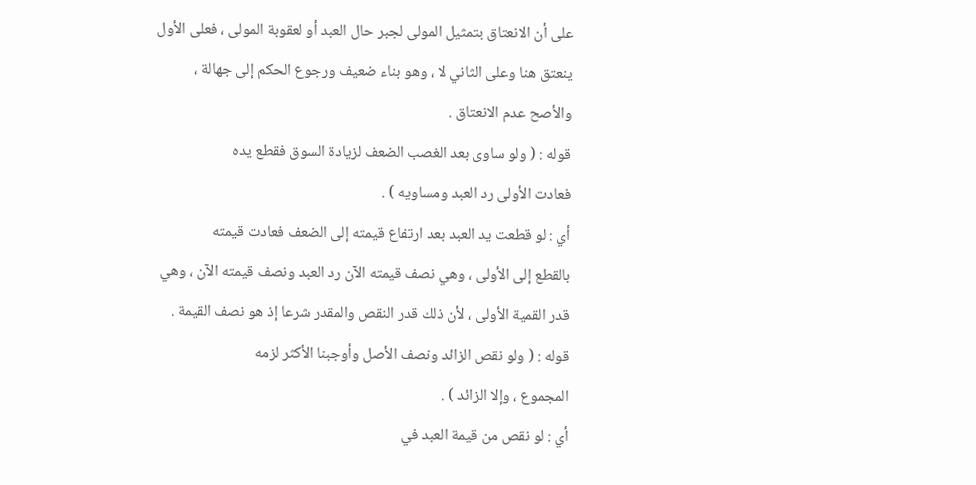على أن الانعتاق بتمثيل المولى لجبر حال العبد أو لعقوبة المولى ، فعلى الأول
ينعتق هنا وعلى الثاني لا ، وهو بناء ضعيف ورجوع الحكم إلى جهالة ،
والأصح عدم الانعتاق .
قوله : ( ولو ساوى بعد الغصب الضعف لزيادة السوق فقطع يده
فعادت الأولى رد العبد ومساويه ) .
أي : لو قطعت يد العبد بعد ارتفاع قيمته إلى الضعف فعادت قيمته
بالقطع إلى الأولى ، وهي نصف قيمته الآن رد العبد ونصف قيمته الآن ، وهي
قدر القمية الأولى ، لأن ذلك قدر النقص والمقدر شرعا إذ هو نصف القيمة .
قوله : ( ولو نقص الزائد ونصف الأصل وأوجبنا الأكثر لزمه
المجموع ، وإلا الزائد ) .
أي : لو نقص من قيمة العبد في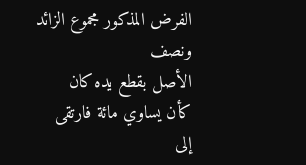الفرض المذكور مجموع الزائد ونصف
الأصل بقطع يده كان كأن يساوي مائة فارتقى إلى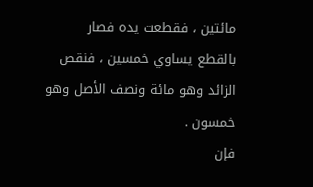مائتين ، فقطعت يده فصار
بالقطع يساوي خمسين ، فنقص الزائد وهو مائة ونصف الأصل وهو خمسون .
فإن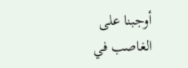أوجبنا على الغاصب في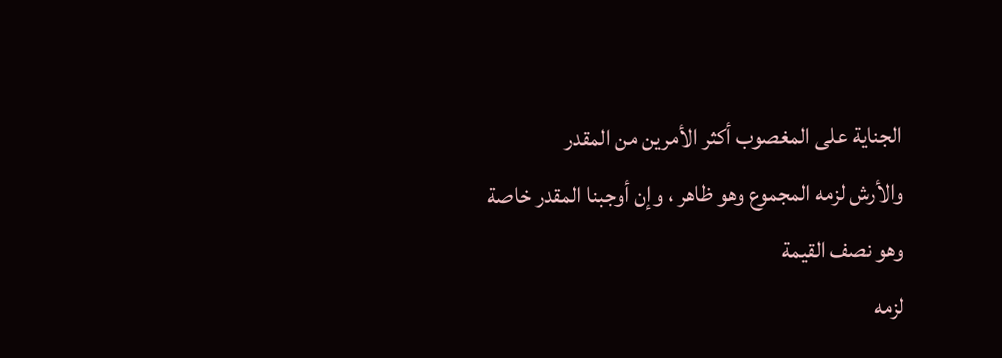الجناية على المغصوب أكثر الأمرين من المقدر
والأرش لزمه المجموع وهو ظاهر ، وإن أوجبنا المقدر خاصة وهو نصف القيمة
لزمه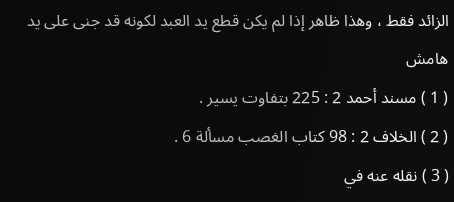الزائد فقط ، وهذا ظاهر إذا لم يكن قطع يد العبد لكونه قد جنى على يد
هامش
( 1 ) مسند أحمد 2 : 225 بتفاوت يسير .
( 2 ) الخلاف 2 : 98 كتاب الغصب مسألة 6 .
( 3 ) نقله عنه في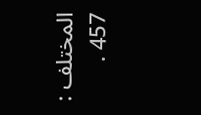المختلف : 457 .